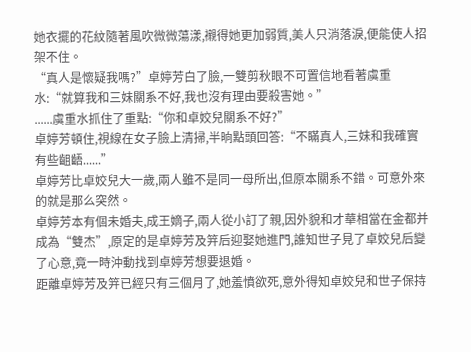她衣擺的花紋隨著風吹微微蕩漾,襯得她更加弱質,美人只消落淚,便能使人招架不住。
“真人是懷疑我嗎?”卓婷芳白了臉,一雙剪秋眼不可置信地看著虞重水:“就算我和三妹關系不好,我也沒有理由要殺害她。”
......虞重水抓住了重點:“你和卓姣兒關系不好?”
卓婷芳頓住,視線在女子臉上清掃,半晌點頭回答:“不瞞真人,三妹和我確實有些齟齬......”
卓婷芳比卓姣兒大一歲,兩人雖不是同一母所出,但原本關系不錯。可意外來的就是那么突然。
卓婷芳本有個未婚夫,成王嫡子,兩人從小訂了親,因外貌和才華相當在金都并成為“雙杰”,原定的是卓婷芳及笄后迎娶她進門,誰知世子見了卓姣兒后變了心意,竟一時沖動找到卓婷芳想要退婚。
距離卓婷芳及笄已經只有三個月了,她羞憤欲死,意外得知卓姣兒和世子保持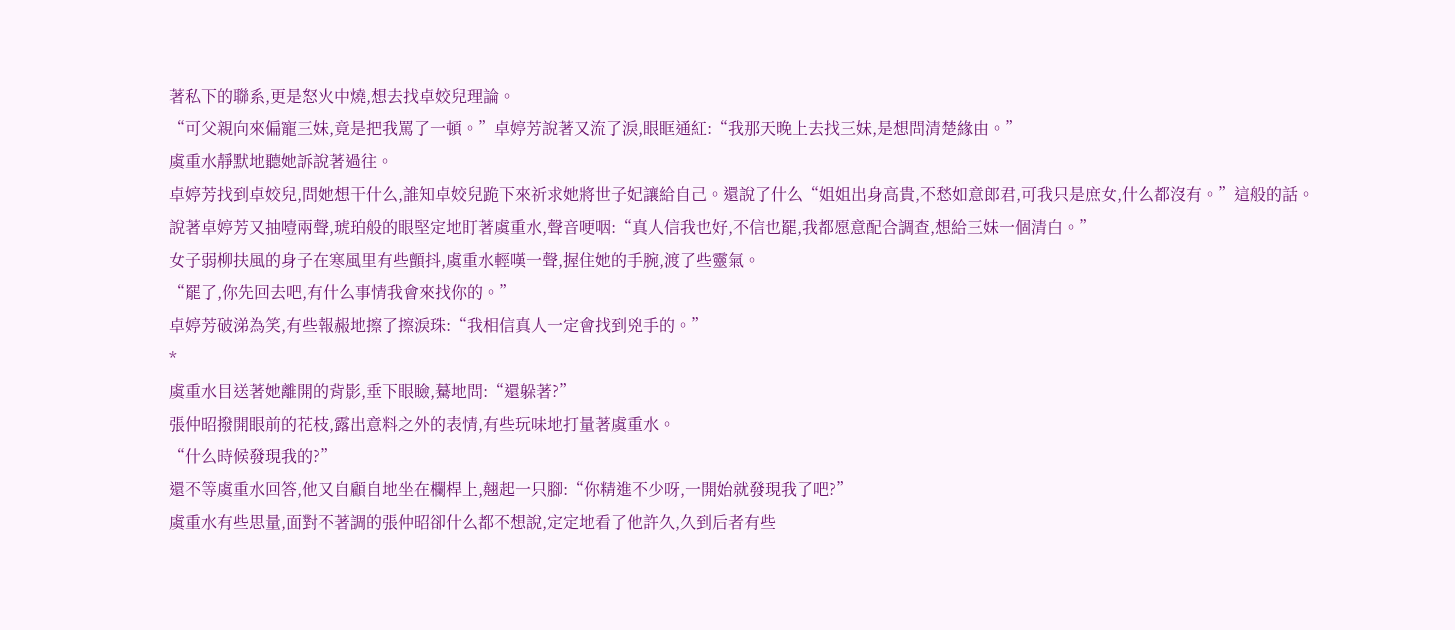著私下的聯系,更是怒火中燒,想去找卓姣兒理論。
“可父親向來偏寵三妹,竟是把我罵了一頓。”卓婷芳說著又流了淚,眼眶通紅:“我那天晚上去找三妹,是想問清楚緣由。”
虞重水靜默地聽她訴說著過往。
卓婷芳找到卓姣兒,問她想干什么,誰知卓姣兒跪下來祈求她將世子妃讓給自己。還說了什么“姐姐出身高貴,不愁如意郎君,可我只是庶女,什么都沒有。”這般的話。
說著卓婷芳又抽噎兩聲,琥珀般的眼堅定地盯著虞重水,聲音哽咽:“真人信我也好,不信也罷,我都愿意配合調查,想給三妹一個清白。”
女子弱柳扶風的身子在寒風里有些顫抖,虞重水輕嘆一聲,握住她的手腕,渡了些靈氣。
“罷了,你先回去吧,有什么事情我會來找你的。”
卓婷芳破涕為笑,有些報赧地擦了擦淚珠:“我相信真人一定會找到兇手的。”
*
虞重水目送著她離開的背影,垂下眼瞼,驀地問:“還躲著?”
張仲昭撥開眼前的花枝,露出意料之外的表情,有些玩味地打量著虞重水。
“什么時候發現我的?”
還不等虞重水回答,他又自顧自地坐在欄桿上,翹起一只腳:“你精進不少呀,一開始就發現我了吧?”
虞重水有些思量,面對不著調的張仲昭卻什么都不想說,定定地看了他許久,久到后者有些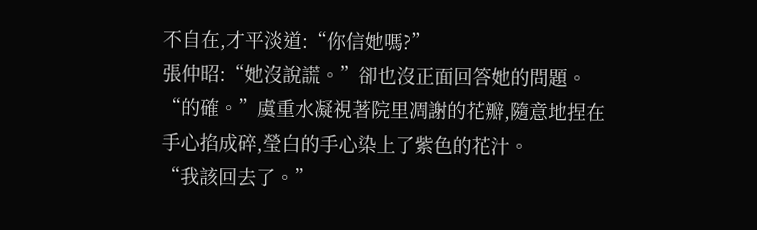不自在,才平淡道:“你信她嗎?”
張仲昭:“她沒說謊。”卻也沒正面回答她的問題。
“的確。”虞重水凝視著院里凋謝的花瓣,隨意地捏在手心掐成碎,瑩白的手心染上了紫色的花汁。
“我該回去了。”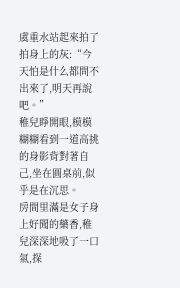虞重水站起來拍了拍身上的灰:“今天怕是什么都問不出來了,明天再說吧。”
稚兒睜開眼,模模糊糊看到一道高挑的身影背對著自己,坐在圓桌前,似乎是在沉思。
房間里滿是女子身上好聞的藥香,稚兒深深地吸了一口氣,探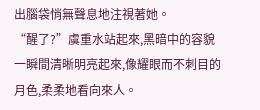出腦袋悄無聲息地注視著她。
“醒了?”虞重水站起來,黑暗中的容貌一瞬間清晰明亮起來,像耀眼而不刺目的月色,柔柔地看向來人。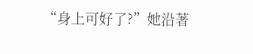“身上可好了?”她沿著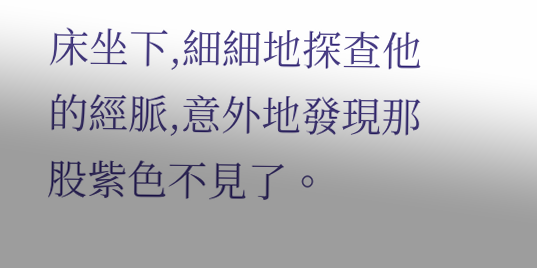床坐下,細細地探查他的經脈,意外地發現那股紫色不見了。